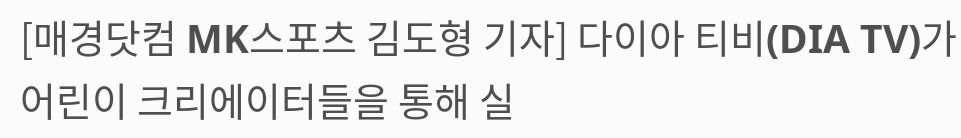[매경닷컴 MK스포츠 김도형 기자] 다이아 티비(DIA TV)가 어린이 크리에이터들을 통해 실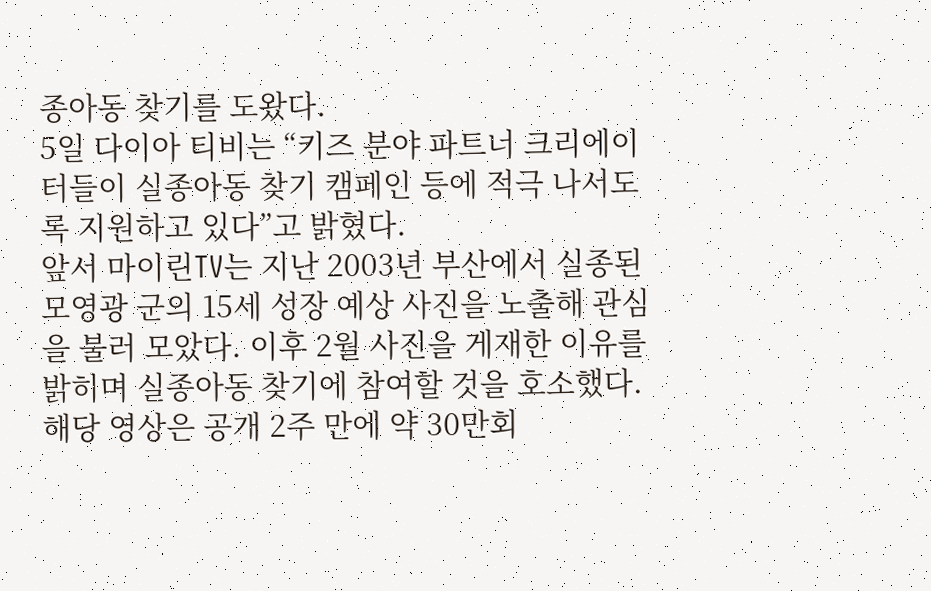종아동 찾기를 도왔다.
5일 다이아 티비는 “키즈 분야 파트너 크리에이터들이 실종아동 찾기 캠페인 등에 적극 나서도록 지원하고 있다”고 밝혔다.
앞서 마이린TV는 지난 2003년 부산에서 실종된 모영광 군의 15세 성장 예상 사진을 노출해 관심을 불러 모았다. 이후 2월 사진을 게재한 이유를 밝히며 실종아동 찾기에 참여할 것을 호소했다. 해당 영상은 공개 2주 만에 약 30만회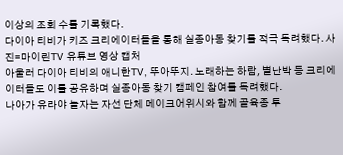이상의 조회 수를 기록했다.
다이아 티비가 키즈 크리에이터들을 통해 실종아동 찾기를 적극 독려했다. 사진=마이린TV 유튜브 영상 캡처
아울러 다이아 티비의 애니한TV, 뚜아뚜지. 노래하는 하람, 별난박 등 크리에이터들도 이를 공유하며 실종아동 찾기 캠페인 참여를 독려했다.
나아가 유라야 놀자는 자선 단체 메이크어위시와 함께 골육종 투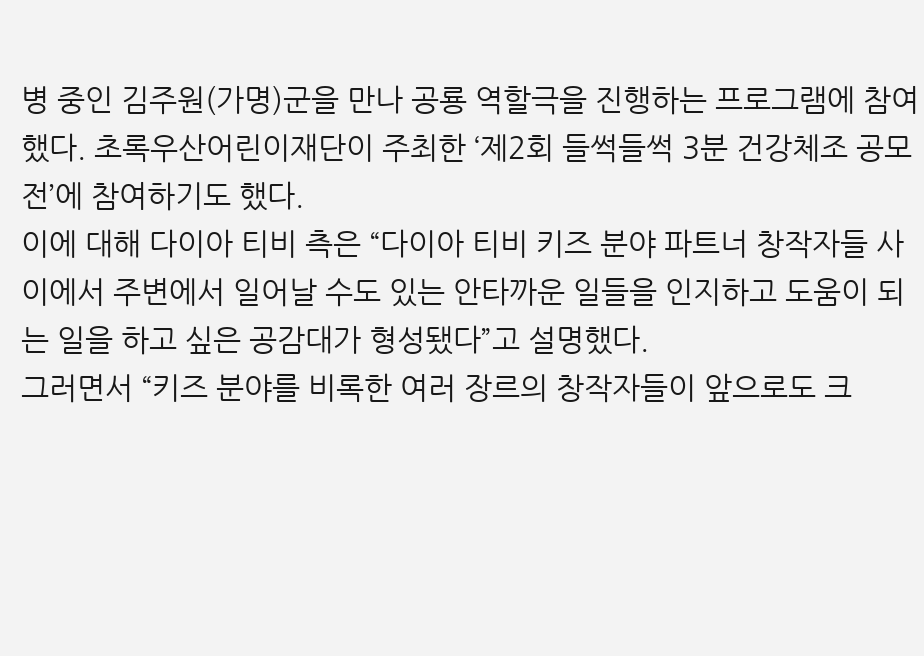병 중인 김주원(가명)군을 만나 공룡 역할극을 진행하는 프로그램에 참여했다. 초록우산어린이재단이 주최한 ‘제2회 들썩들썩 3분 건강체조 공모전’에 참여하기도 했다.
이에 대해 다이아 티비 측은 “다이아 티비 키즈 분야 파트너 창작자들 사이에서 주변에서 일어날 수도 있는 안타까운 일들을 인지하고 도움이 되는 일을 하고 싶은 공감대가 형성됐다”고 설명했다.
그러면서 “키즈 분야를 비록한 여러 장르의 창작자들이 앞으로도 크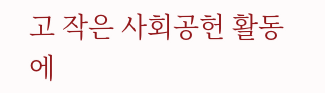고 작은 사회공헌 활동에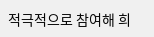적극적으로 참여해 희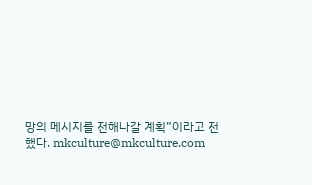망의 메시지를 전해나갈 계획”이라고 전했다. mkculture@mkculture.com